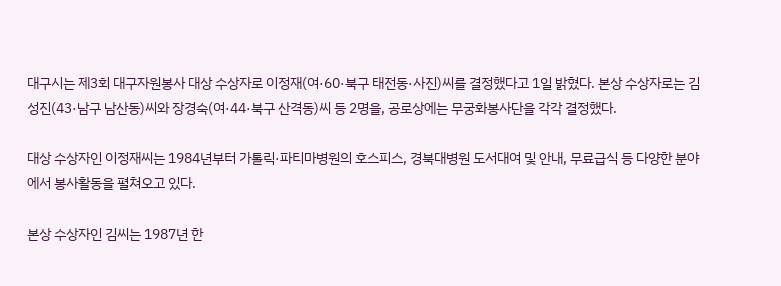대구시는 제3회 대구자원봉사 대상 수상자로 이정재(여·60·북구 태전동·사진)씨를 결정했다고 1일 밝혔다. 본상 수상자로는 김성진(43·남구 남산동)씨와 장경숙(여·44·북구 산격동)씨 등 2명을, 공로상에는 무궁화봉사단을 각각 결정했다.

대상 수상자인 이정재씨는 1984년부터 가톨릭·파티마병원의 호스피스, 경북대병원 도서대여 및 안내, 무료급식 등 다양한 분야에서 봉사활동을 펼쳐오고 있다.

본상 수상자인 김씨는 1987년 한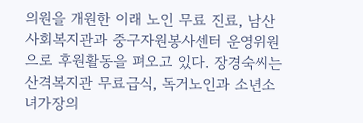의원을 개원한 이래 노인 무료 진료, 남산사회복지관과 중구자원봉사센터 운영위원으로 후원활동을 펴오고 있다. 장경숙씨는 산격복지관 무료급식, 독거노인과 소년소녀가장의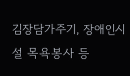김장담가주기, 장애인시설 목욕봉사 등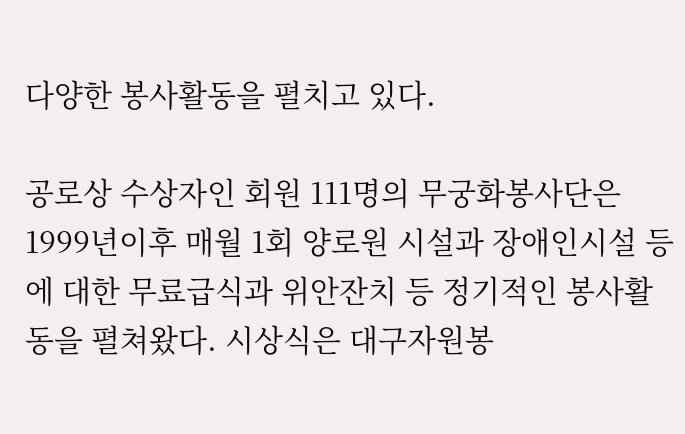다양한 봉사활동을 펼치고 있다.

공로상 수상자인 회원 111명의 무궁화봉사단은 1999년이후 매월 1회 양로원 시설과 장애인시설 등에 대한 무료급식과 위안잔치 등 정기적인 봉사활동을 펼쳐왔다. 시상식은 대구자원봉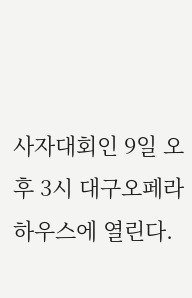사자대회인 9일 오후 3시 대구오페라하우스에 열린다.